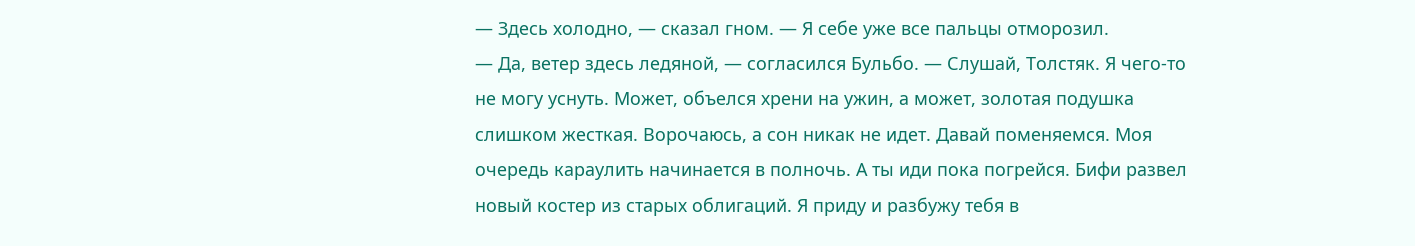— Здесь холодно, — сказал гном. — Я себе уже все пальцы отморозил.
— Да, ветер здесь ледяной, — согласился Бульбо. — Слушай, Толстяк. Я чего-то не могу уснуть. Может, объелся хрени на ужин, а может, золотая подушка слишком жесткая. Ворочаюсь, а сон никак не идет. Давай поменяемся. Моя очередь караулить начинается в полночь. А ты иди пока погрейся. Бифи развел новый костер из старых облигаций. Я приду и разбужу тебя в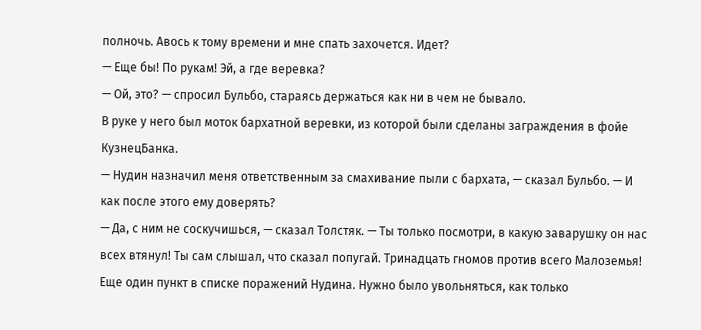полночь. Авось к тому времени и мне спать захочется. Идет?
— Еще бы! По рукам! Эй, а где веревка?
— Ой, это? — спросил Бульбо, стараясь держаться как ни в чем не бывало.
В руке у него был моток бархатной веревки, из которой были сделаны заграждения в фойе КузнецБанка.
— Нудин назначил меня ответственным за смахивание пыли с бархата, — сказал Бульбо. — И как после этого ему доверять?
— Да, с ним не соскучишься, — сказал Толстяк. — Ты только посмотри, в какую заварушку он нас всех втянул! Ты сам слышал, что сказал попугай. Тринадцать гномов против всего Малоземья! Еще один пункт в списке поражений Нудина. Нужно было увольняться, как только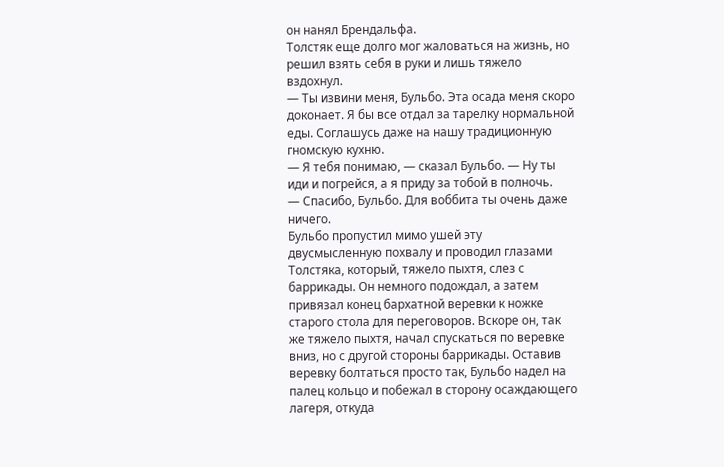он нанял Брендальфа.
Толстяк еще долго мог жаловаться на жизнь, но решил взять себя в руки и лишь тяжело вздохнул.
— Ты извини меня, Бульбо. Эта осада меня скоро доконает. Я бы все отдал за тарелку нормальной еды. Соглашусь даже на нашу традиционную гномскую кухню.
— Я тебя понимаю, — сказал Бульбо. — Ну ты иди и погрейся, а я приду за тобой в полночь.
— Спасибо, Бульбо. Для воббита ты очень даже ничего.
Бульбо пропустил мимо ушей эту двусмысленную похвалу и проводил глазами Толстяка, который, тяжело пыхтя, слез с баррикады. Он немного подождал, а затем привязал конец бархатной веревки к ножке старого стола для переговоров. Вскоре он, так же тяжело пыхтя, начал спускаться по веревке вниз, но с другой стороны баррикады. Оставив веревку болтаться просто так, Бульбо надел на палец кольцо и побежал в сторону осаждающего лагеря, откуда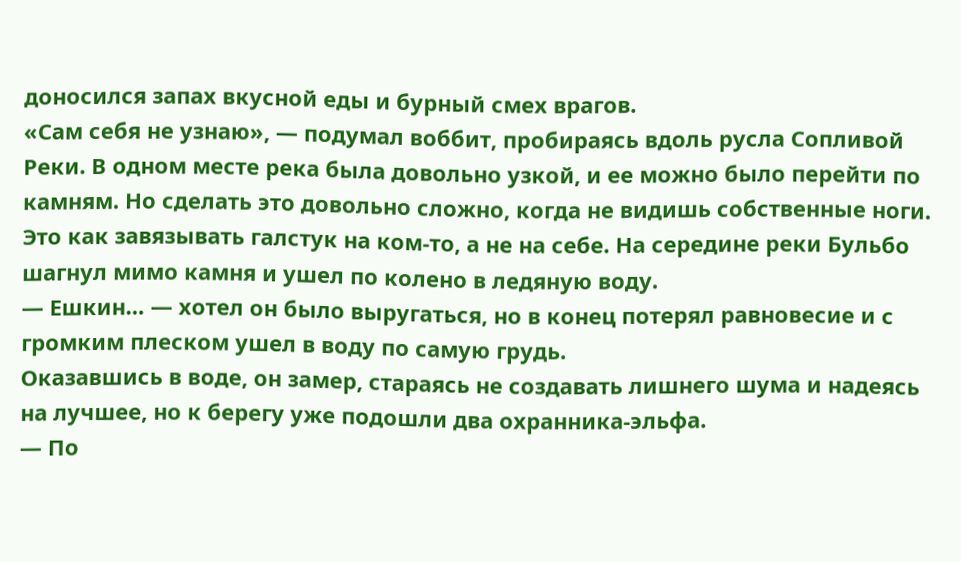доносился запах вкусной еды и бурный смех врагов.
«Сам себя не узнаю», — подумал воббит, пробираясь вдоль русла Сопливой Реки. В одном месте река была довольно узкой, и ее можно было перейти по камням. Но сделать это довольно сложно, когда не видишь собственные ноги. Это как завязывать галстук на ком-то, а не на себе. На середине реки Бульбо шагнул мимо камня и ушел по колено в ледяную воду.
— Ешкин… — хотел он было выругаться, но в конец потерял равновесие и с громким плеском ушел в воду по самую грудь.
Оказавшись в воде, он замер, стараясь не создавать лишнего шума и надеясь на лучшее, но к берегу уже подошли два охранника-эльфа.
— По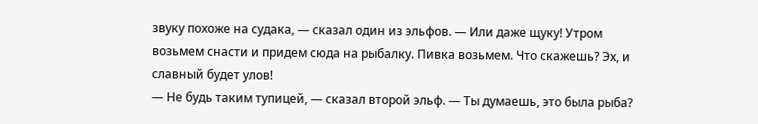звуку похоже на судака, — сказал один из эльфов. — Или даже щуку! Утром возьмем снасти и придем сюда на рыбалку. Пивка возьмем. Что скажешь? Эх, и славный будет улов!
— Не будь таким тупицей, — сказал второй эльф. — Ты думаешь, это была рыба?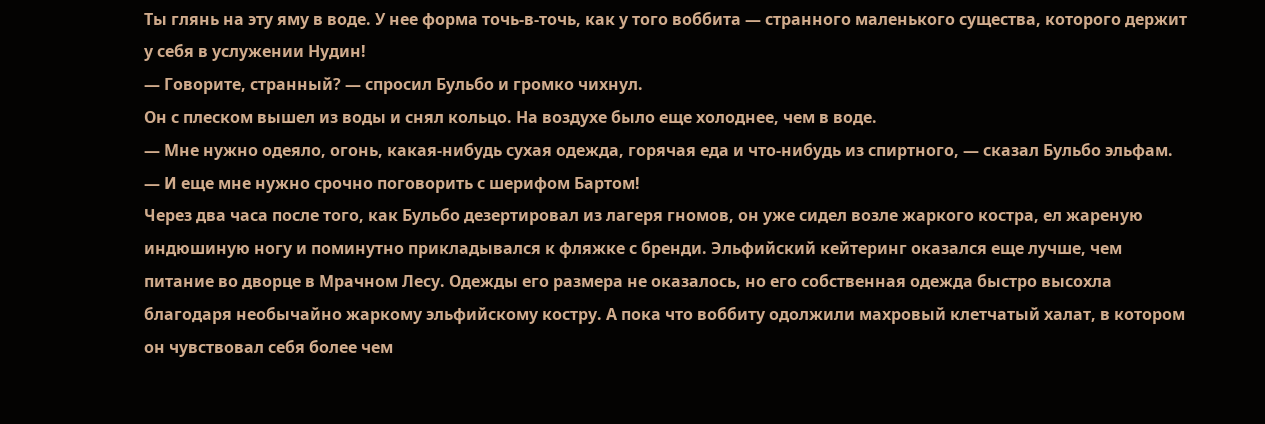Ты глянь на эту яму в воде. У нее форма точь-в-точь, как у того воббита — странного маленького существа, которого держит у себя в услужении Нудин!
— Говорите, странный? — спросил Бульбо и громко чихнул.
Он с плеском вышел из воды и снял кольцо. На воздухе было еще холоднее, чем в воде.
— Мне нужно одеяло, огонь, какая-нибудь сухая одежда, горячая еда и что-нибудь из спиртного, — сказал Бульбо эльфам. — И еще мне нужно срочно поговорить с шерифом Бартом!
Через два часа после того, как Бульбо дезертировал из лагеря гномов, он уже сидел возле жаркого костра, ел жареную индюшиную ногу и поминутно прикладывался к фляжке с бренди. Эльфийский кейтеринг оказался еще лучше, чем питание во дворце в Мрачном Лесу. Одежды его размера не оказалось, но его собственная одежда быстро высохла благодаря необычайно жаркому эльфийскому костру. А пока что воббиту одолжили махровый клетчатый халат, в котором он чувствовал себя более чем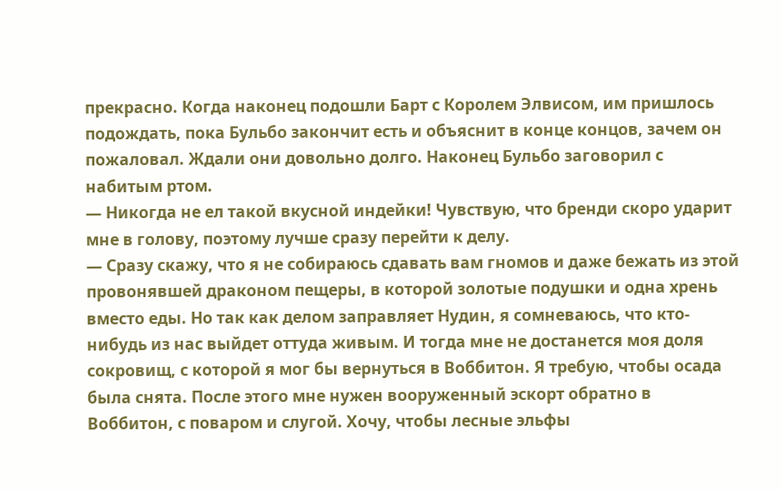прекрасно. Когда наконец подошли Барт с Королем Элвисом, им пришлось подождать, пока Бульбо закончит есть и объяснит в конце концов, зачем он пожаловал. Ждали они довольно долго. Наконец Бульбо заговорил с набитым ртом.
— Никогда не ел такой вкусной индейки! Чувствую, что бренди скоро ударит мне в голову, поэтому лучше сразу перейти к делу.
— Сразу скажу, что я не собираюсь сдавать вам гномов и даже бежать из этой провонявшей драконом пещеры, в которой золотые подушки и одна хрень вместо еды. Но так как делом заправляет Нудин, я сомневаюсь, что кто-нибудь из нас выйдет оттуда живым. И тогда мне не достанется моя доля сокровищ, с которой я мог бы вернуться в Воббитон. Я требую, чтобы осада была снята. После этого мне нужен вооруженный эскорт обратно в Воббитон, с поваром и слугой. Хочу, чтобы лесные эльфы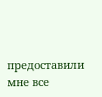предоставили мне все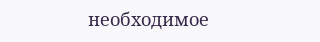необходимое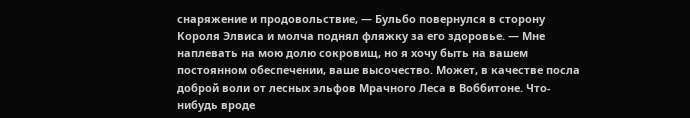снаряжение и продовольствие, — Бульбо повернулся в сторону Короля Элвиса и молча поднял фляжку за его здоровье. — Мне наплевать на мою долю сокровищ, но я хочу быть на вашем постоянном обеспечении, ваше высочество. Может, в качестве посла доброй воли от лесных эльфов Мрачного Леса в Воббитоне. Что-нибудь вроде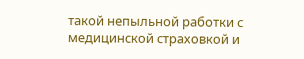такой непыльной работки с медицинской страховкой и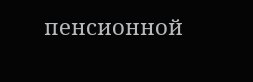пенсионной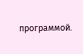программой.